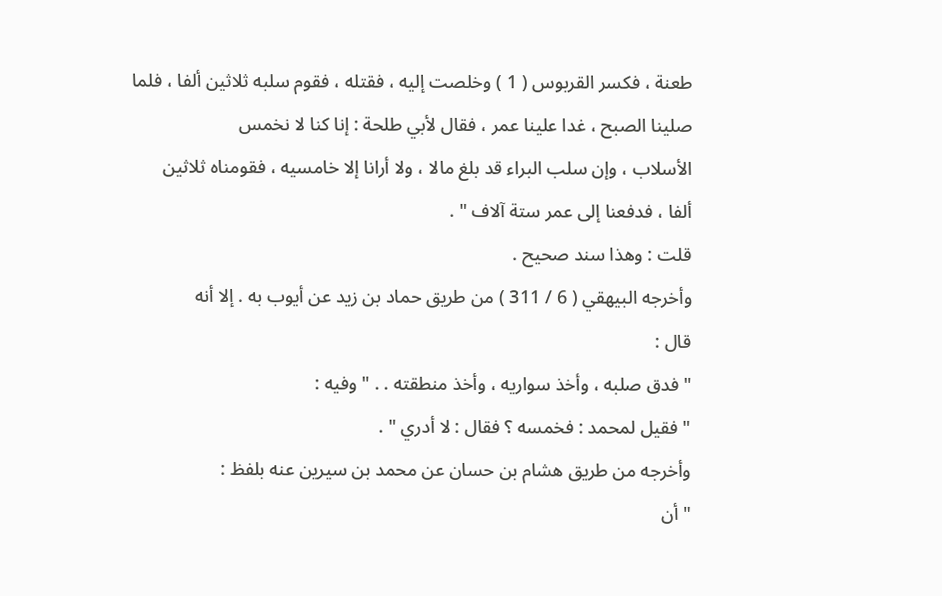طعنة ، فكسر القربوس ( 1 ) وخلصت إليه ، فقتله ، فقوم سلبه ثلاثين ألفا ، فلما
صلينا الصبح ، غدا علينا عمر ، فقال لأبي طلحة : إنا كنا لا نخمس
الأسلاب ، وإن سلب البراء قد بلغ مالا ، ولا أرانا إلا خامسيه ، فقومناه ثلاثين
ألفا ، فدفعنا إلى عمر ستة آلاف " .
قلت : وهذا سند صحيح .
وأخرجه البيهقي ( 6 / 311 ) من طريق حماد بن زيد عن أيوب به . إلا أنه
قال :
" فدق صلبه ، وأخذ سواريه ، وأخذ منطقته . . " وفيه :
" فقيل لمحمد : فخمسه ؟ فقال : لا أدري " .
وأخرجه من طريق هشام بن حسان عن محمد بن سيرين عنه بلفظ :
" أن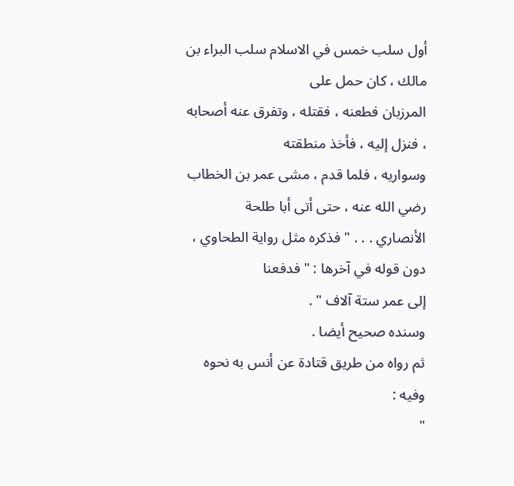أول سلب خمس في الاسلام سلب البراء بن مالك ، كان حمل على
المرزبان فطعنه ، فقتله ، وتفرق عنه أصحابه ، فنزل إليه ، فأخذ منطقته
وسواريه ، فلما قدم ، مشى عمر بن الخطاب رضي الله عنه ، حتى أتى أبا طلحة
الأنصاري . . . " فذكره مثل رواية الطحاوي ، دون قوله في آخرها : " فدفعنا
إلى عمر ستة آلاف " .
وسنده صحيح أيضا .
ثم رواه من طريق قتادة عن أنس به نحوه وفيه :
"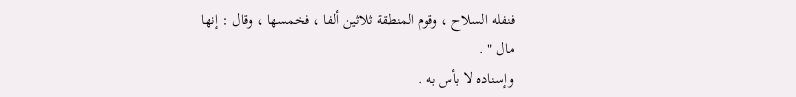فنفله السلاح ، وقوم المنطقة ثلاثين ألفا ، فخمسها ، وقال : إنها
مال " .
وإسناده لا بأس به .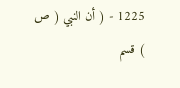1225 - ( أن النبي ( ص ) قسم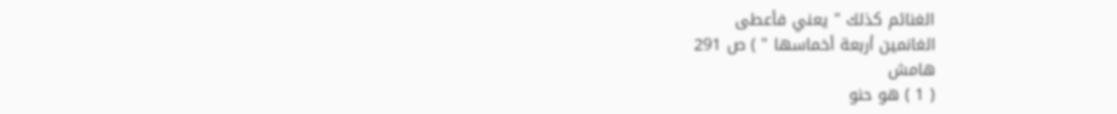الغنائم كذلك " يعني فأعطى
الغانمين أربعة أخماسها " ) ص 291
هامش
( 1 ) هو حنو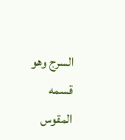السرج وهو قسمه المقوس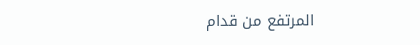المرتفع من قدام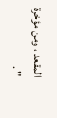المقعد ، ومن مؤخرة " .